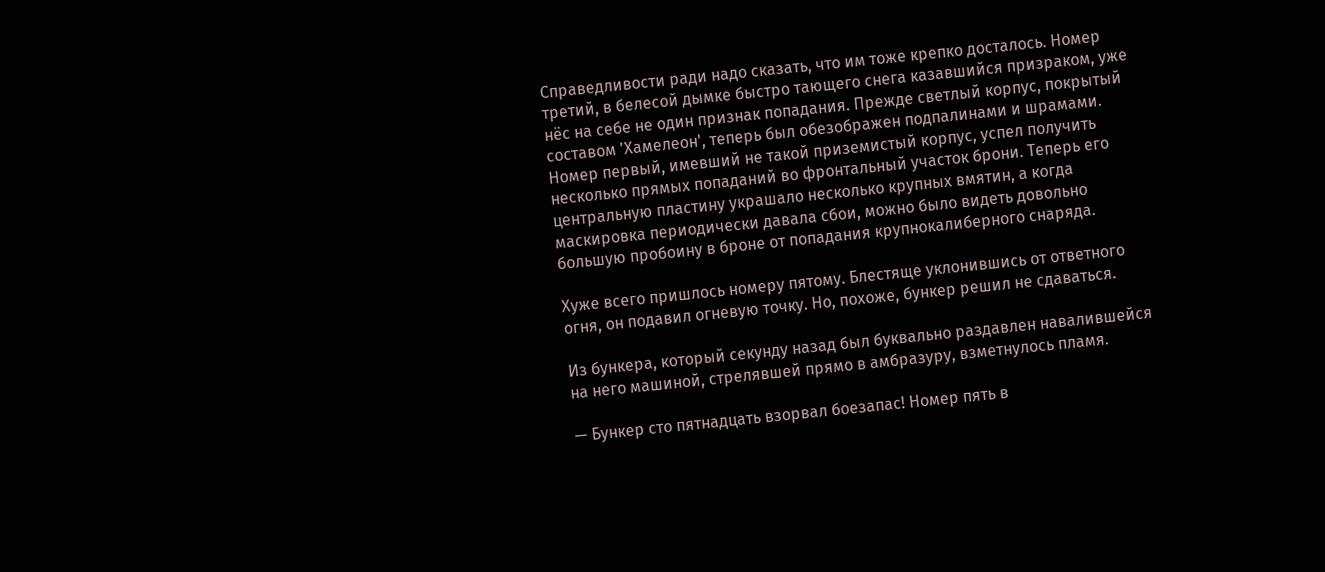Справедливости ради надо сказать, что им тоже крепко досталось. Номер третий, в белесой дымке быстро тающего снега казавшийся призраком, уже нёс на себе не один признак попадания. Прежде светлый корпус, покрытый составом 'Хамелеон', теперь был обезображен подпалинами и шрамами. Номер первый, имевший не такой приземистый корпус, успел получить несколько прямых попаданий во фронтальный участок брони. Теперь его центральную пластину украшало несколько крупных вмятин, а когда маскировка периодически давала сбои, можно было видеть довольно большую пробоину в броне от попадания крупнокалиберного снаряда.

Хуже всего пришлось номеру пятому. Блестяще уклонившись от ответного огня, он подавил огневую точку. Но, похоже, бункер решил не сдаваться.

Из бункера, который секунду назад был буквально раздавлен навалившейся на него машиной, стрелявшей прямо в амбразуру, взметнулось пламя.

— Бункер сто пятнадцать взорвал боезапас! Номер пять в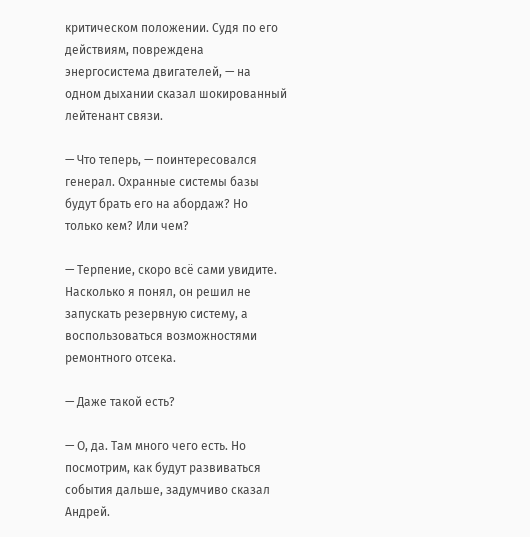критическом положении. Судя по его действиям, повреждена энергосистема двигателей, — на одном дыхании сказал шокированный лейтенант связи.

— Что теперь, — поинтересовался генерал. Охранные системы базы будут брать его на абордаж? Но только кем? Или чем?

— Терпение, скоро всё сами увидите. Насколько я понял, он решил не запускать резервную систему, а воспользоваться возможностями ремонтного отсека.

— Даже такой есть?

— О, да. Там много чего есть. Но посмотрим, как будут развиваться события дальше, задумчиво сказал Андрей.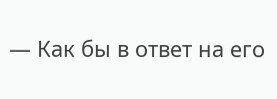— Как бы в ответ на его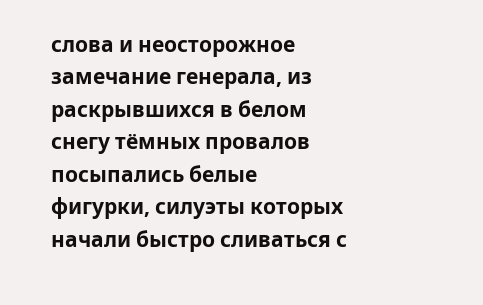слова и неосторожное замечание генерала, из раскрывшихся в белом снегу тёмных провалов посыпались белые фигурки, силуэты которых начали быстро сливаться с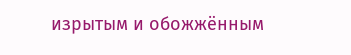изрытым и обожжённым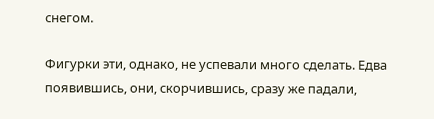снегом.

Фигурки эти, однако, не успевали много сделать. Едва появившись, они, скорчившись, сразу же падали,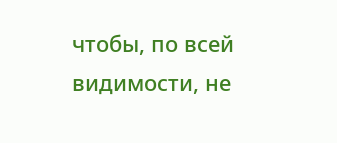чтобы, по всей видимости, не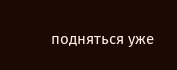подняться уже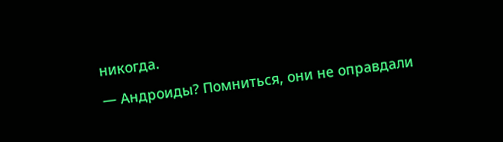никогда.

— Андроиды? Помниться, они не оправдали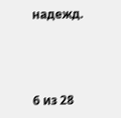надежд.



6 из 28